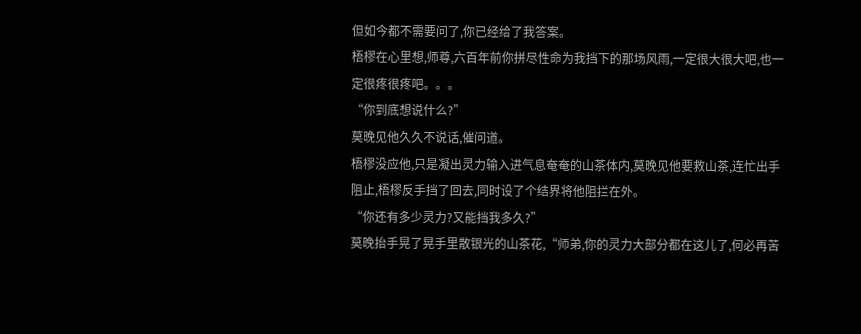但如今都不需要问了,你已经给了我答案。
梧樛在心里想,师尊,六百年前你拼尽性命为我挡下的那场风雨,一定很大很大吧,也一定很疼很疼吧。。。
“你到底想说什么?”
莫晚见他久久不说话,催问道。
梧樛没应他,只是凝出灵力输入进气息奄奄的山茶体内,莫晚见他要救山茶,连忙出手阻止,梧樛反手挡了回去,同时设了个结界将他阻拦在外。
“你还有多少灵力?又能挡我多久?”
莫晚抬手晃了晃手里散银光的山茶花,“师弟,你的灵力大部分都在这儿了,何必再苦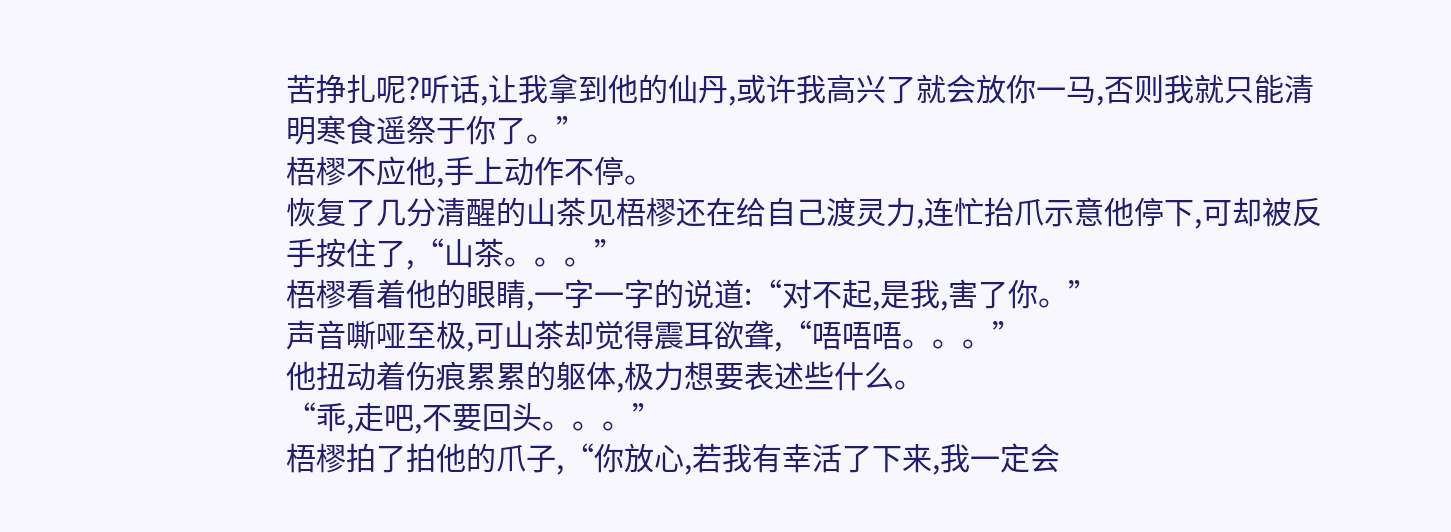苦挣扎呢?听话,让我拿到他的仙丹,或许我高兴了就会放你一马,否则我就只能清明寒食遥祭于你了。”
梧樛不应他,手上动作不停。
恢复了几分清醒的山茶见梧樛还在给自己渡灵力,连忙抬爪示意他停下,可却被反手按住了,“山茶。。。”
梧樛看着他的眼睛,一字一字的说道:“对不起,是我,害了你。”
声音嘶哑至极,可山茶却觉得震耳欲聋,“唔唔唔。。。”
他扭动着伤痕累累的躯体,极力想要表述些什么。
“乖,走吧,不要回头。。。”
梧樛拍了拍他的爪子,“你放心,若我有幸活了下来,我一定会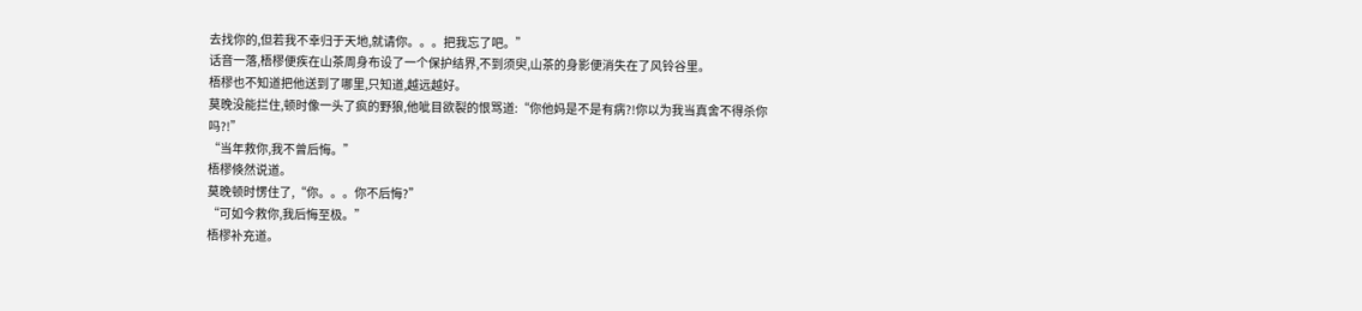去找你的,但若我不幸归于天地,就请你。。。把我忘了吧。”
话音一落,梧樛便疾在山茶周身布设了一个保护结界,不到须臾,山茶的身影便消失在了风铃谷里。
梧樛也不知道把他送到了哪里,只知道,越远越好。
莫晚没能拦住,顿时像一头了疯的野狼,他呲目欲裂的恨骂道:“你他妈是不是有病?!你以为我当真舍不得杀你吗?!”
“当年救你,我不曾后悔。”
梧樛倏然说道。
莫晚顿时愣住了,“你。。。你不后悔?”
“可如今救你,我后悔至极。”
梧樛补充道。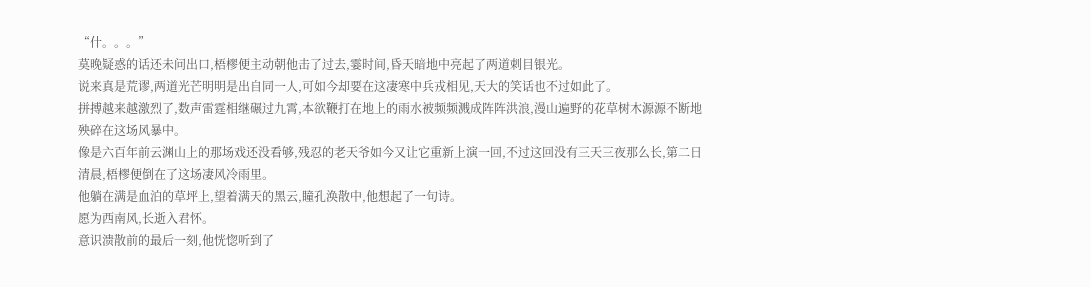“什。。。”
莫晚疑惑的话还未问出口,梧樛便主动朝他击了过去,霎时间,昏天暗地中亮起了两道刺目银光。
说来真是荒谬,两道光芒明明是出自同一人,可如今却要在这凄寒中兵戎相见,天大的笑话也不过如此了。
拼搏越来越激烈了,数声雷霆相继碾过九霄,本欲鞭打在地上的雨水被频频溅成阵阵洪浪,漫山遍野的花草树木源源不断地殃碎在这场风暴中。
像是六百年前云渊山上的那场戏还没看够,残忍的老天爷如今又让它重新上演一回,不过这回没有三天三夜那么长,第二日清晨,梧樛便倒在了这场凄风冷雨里。
他躺在满是血泊的草坪上,望着满天的黑云,瞳孔涣散中,他想起了一句诗。
愿为西南风,长逝入君怀。
意识溃散前的最后一刻,他恍惚听到了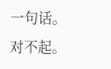一句话。
对不起。